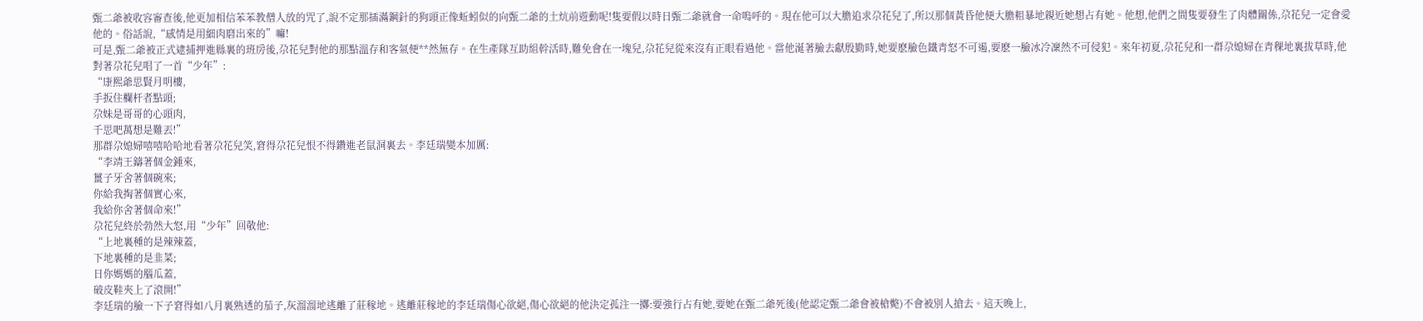甄二爺被收容審查後,他更加相信苯苯教僧人放的咒了,說不定那插滿鋼針的狗頭正像蚯蚓似的向甄二爺的土炕前遊動呢!隻要假以時日甄二爺就會一命嗚呼的。現在他可以大膽追求尕花兒了,所以那個黃昏他便大膽粗暴地親近她想占有她。他想,他們之間隻要發生了肉體關係,尕花兒一定會愛他的。俗話說,“感情是用細肉磨出來的”嘛!
可是,甄二爺被正式逮捕押進縣裏的班房後,尕花兒對他的那點溫存和客氣便**然無存。在生產隊互助組幹活時,難免會在一塊兒,尕花兒從來沒有正眼看過他。當他涎著臉去獻殷勤時,她要麽臉色鐵青怒不可遏,要麽一臉冰冷凜然不可侵犯。來年初夏,尕花兒和一群尕媳婦在青稞地裏拔草時,他對著尕花兒唱了一首“少年”:
“康熙爺思賢月明樓,
手扳住欄杆者點頭;
尕妹是哥哥的心頭肉,
千思吧萬想是難丟!”
那群尕媳婦嘻嘻哈哈地看著尕花兒笑,窘得尕花兒恨不得鑽進老鼠洞裏去。李廷瑞變本加厲:
“李靖王鑄著個金鍾來,
薑子牙舍著個碗來;
你給我掏著個實心來,
我給你舍著個命來!”
尕花兒終於勃然大怒,用“少年”回敬他:
“上地裏種的是辣辣蓋,
下地裏種的是韭菜;
日你媽媽的腦瓜蓋,
破皮鞋夾上了滾開!”
李廷瑞的臉一下子窘得如八月裏熟透的茄子,灰溜溜地逃離了莊稼地。逃離莊稼地的李廷瑞傷心欲絕,傷心欲絕的他決定孤注一擲:要強行占有她,要她在甄二爺死後(他認定甄二爺會被槍斃)不會被別人搶去。這天晚上,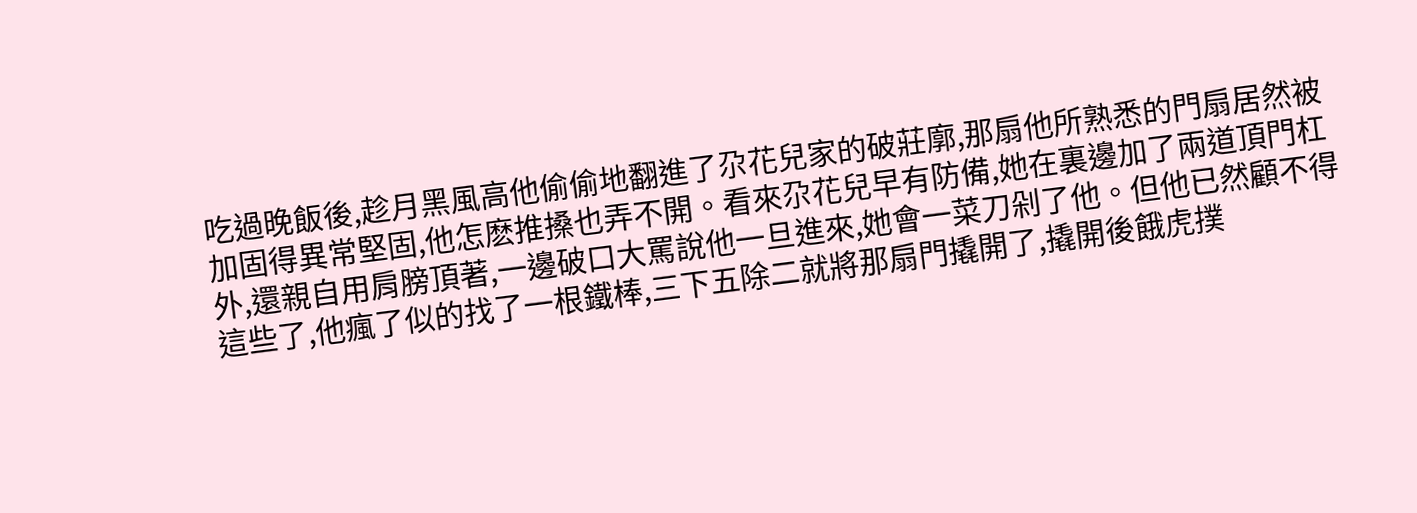吃過晚飯後,趁月黑風高他偷偷地翻進了尕花兒家的破莊廓,那扇他所熟悉的門扇居然被加固得異常堅固,他怎麽推搡也弄不開。看來尕花兒早有防備,她在裏邊加了兩道頂門杠外,還親自用肩膀頂著,一邊破口大罵說他一旦進來,她會一菜刀剁了他。但他已然顧不得這些了,他瘋了似的找了一根鐵棒,三下五除二就將那扇門撬開了,撬開後餓虎撲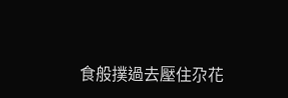食般撲過去壓住尕花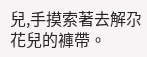兒,手摸索著去解尕花兒的褲帶。